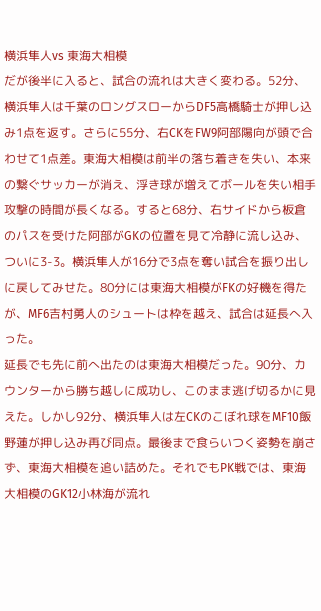横浜隼人vs 東海大相模
だが後半に入ると、試合の流れは大きく変わる。52分、横浜隼人は千葉のロングスローからDF5高橋騎士が押し込み1点を返す。さらに55分、右CKをFW9阿部陽向が頭で合わせて1点差。東海大相模は前半の落ち着きを失い、本来の繋ぐサッカーが消え、浮き球が増えてボールを失い相手攻撃の時間が長くなる。すると68分、右サイドから板倉のパスを受けた阿部がGKの位置を見て冷静に流し込み、ついに3-3。横浜隼人が16分で3点を奪い試合を振り出しに戻してみせた。80分には東海大相模がFKの好機を得たが、MF6吉村勇人のシュートは枠を越え、試合は延長へ入った。
延長でも先に前へ出たのは東海大相模だった。90分、カウンターから勝ち越しに成功し、このまま逃げ切るかに見えた。しかし92分、横浜隼人は左CKのこぼれ球をMF10飯野蓮が押し込み再び同点。最後まで食らいつく姿勢を崩さず、東海大相模を追い詰めた。それでもPK戦では、東海大相模のGK12小林海が流れ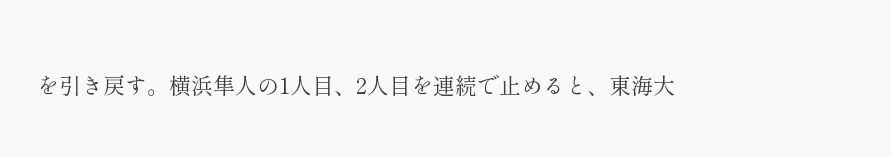を引き戻す。横浜隼人の1人目、2人目を連続で止めると、東海大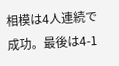相模は4人連続で成功。最後は4-1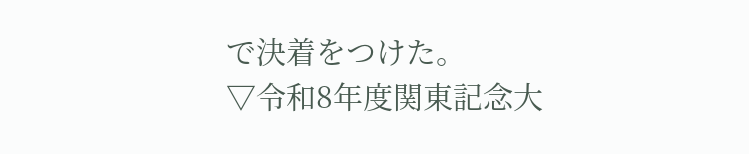で決着をつけた。
▽令和8年度関東記念大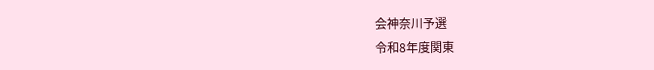会神奈川予選
令和8年度関東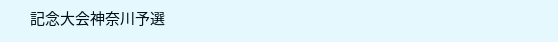記念大会神奈川予選